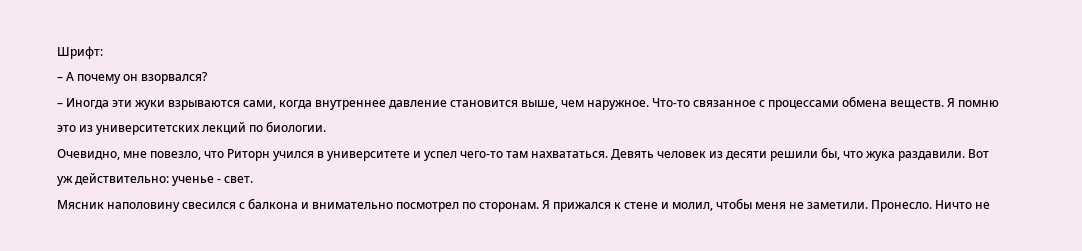Шрифт:
– А почему он взорвался?
– Иногда эти жуки взрываются сами, когда внутреннее давление становится выше, чем наружное. Что-то связанное с процессами обмена веществ. Я помню это из университетских лекций по биологии.
Очевидно, мне повезло, что Риторн учился в университете и успел чего-то там нахвататься. Девять человек из десяти решили бы, что жука раздавили. Вот уж действительно: ученье - свет.
Мясник наполовину свесился с балкона и внимательно посмотрел по сторонам. Я прижался к стене и молил, чтобы меня не заметили. Пронесло. Ничто не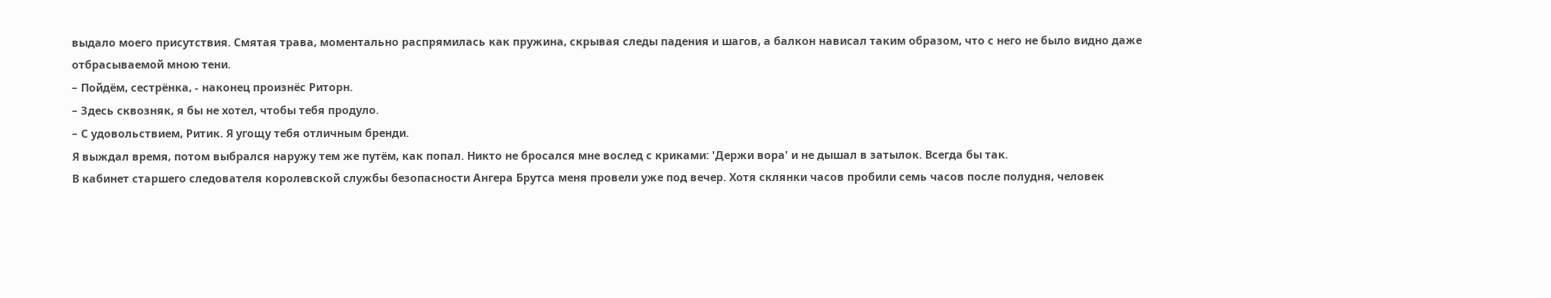выдало моего присутствия. Смятая трава, моментально распрямилась как пружина, скрывая следы падения и шагов, а балкон нависал таким образом, что с него не было видно даже отбрасываемой мною тени.
– Пойдём, сестрёнка, - наконец произнёс Риторн.
– Здесь сквозняк, я бы не хотел, чтобы тебя продуло.
– С удовольствием, Ритик. Я угощу тебя отличным бренди.
Я выждал время, потом выбрался наружу тем же путём, как попал. Никто не бросался мне вослед с криками: 'Держи вора' и не дышал в затылок. Всегда бы так.
В кабинет старшего следователя королевской службы безопасности Ангера Брутса меня провели уже под вечер. Хотя склянки часов пробили семь часов после полудня, человек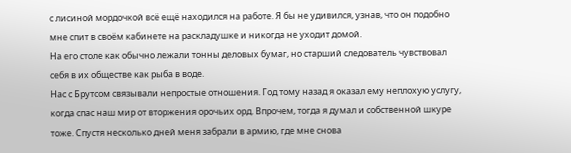с лисиной мордочкой всё ещё находился на работе. Я бы не удивился, узнав, что он подобно мне спит в своём кабинете на раскладушке и никогда не уходит домой.
На его столе как обычно лежали тонны деловых бумаг, но старший следователь чувствовал себя в их обществе как рыба в воде.
Нас с Брутсом связывали непростые отношения. Год тому назад я оказал ему неплохую услугу, когда спас наш мир от вторжения орочьих орд. Впрочем, тогда я думал и собственной шкуре тоже. Спустя несколько дней меня забрали в армию, где мне снова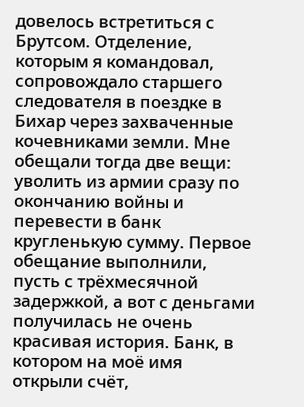довелось встретиться с Брутсом. Отделение, которым я командовал, сопровождало старшего следователя в поездке в Бихар через захваченные кочевниками земли. Мне обещали тогда две вещи: уволить из армии сразу по окончанию войны и перевести в банк кругленькую сумму. Первое обещание выполнили, пусть с трёхмесячной задержкой, а вот с деньгами получилась не очень красивая история. Банк, в котором на моё имя открыли счёт,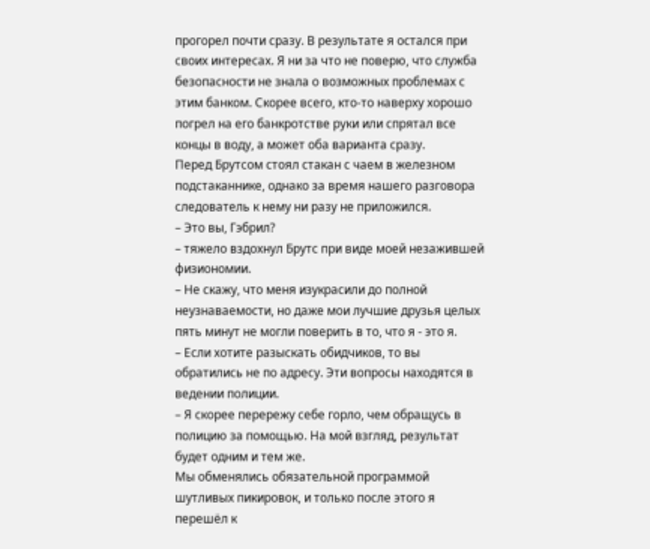прогорел почти сразу. В результате я остался при своих интересах. Я ни за что не поверю, что служба безопасности не знала о возможных проблемах с этим банком. Скорее всего, кто-то наверху хорошо погрел на его банкротстве руки или спрятал все концы в воду, а может оба варианта сразу.
Перед Брутсом стоял стакан с чаем в железном подстаканнике, однако за время нашего разговора следователь к нему ни разу не приложился.
– Это вы, Гэбрил?
– тяжело вздохнул Брутс при виде моей незажившей физиономии.
– Не скажу, что меня изукрасили до полной неузнаваемости, но даже мои лучшие друзья целых пять минут не могли поверить в то, что я - это я.
– Если хотите разыскать обидчиков, то вы обратились не по адресу. Эти вопросы находятся в ведении полиции.
– Я скорее перережу себе горло, чем обращусь в полицию за помощью. На мой взгляд, результат будет одним и тем же.
Мы обменялись обязательной программой шутливых пикировок, и только после этого я перешёл к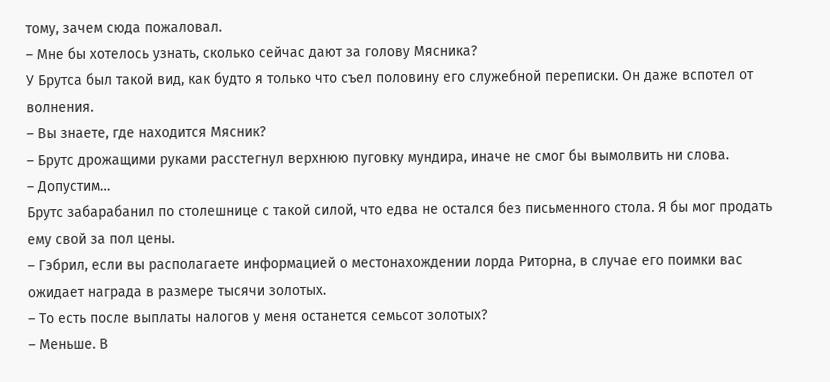тому, зачем сюда пожаловал.
– Мне бы хотелось узнать, сколько сейчас дают за голову Мясника?
У Брутса был такой вид, как будто я только что съел половину его служебной переписки. Он даже вспотел от волнения.
– Вы знаете, где находится Мясник?
– Брутс дрожащими руками расстегнул верхнюю пуговку мундира, иначе не смог бы вымолвить ни слова.
– Допустим…
Брутс забарабанил по столешнице с такой силой, что едва не остался без письменного стола. Я бы мог продать ему свой за пол цены.
– Гэбрил, если вы располагаете информацией о местонахождении лорда Риторна, в случае его поимки вас ожидает награда в размере тысячи золотых.
– То есть после выплаты налогов у меня останется семьсот золотых?
– Меньше. В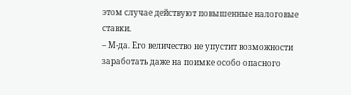этом случае действуют повышенные налоговые ставки.
– М-да. Его величество не упустит возможности заработать даже на поимке особо опасного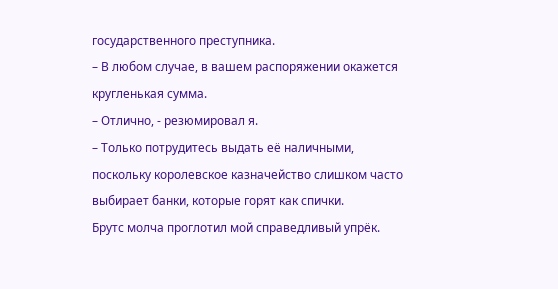государственного преступника.
– В любом случае, в вашем распоряжении окажется кругленькая сумма.
– Отлично, - резюмировал я.
– Только потрудитесь выдать её наличными, поскольку королевское казначейство слишком часто выбирает банки, которые горят как спички.
Брутс молча проглотил мой справедливый упрёк.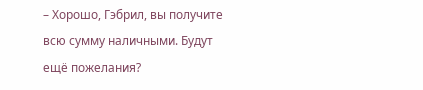– Хорошо, Гэбрил, вы получите всю сумму наличными. Будут ещё пожелания?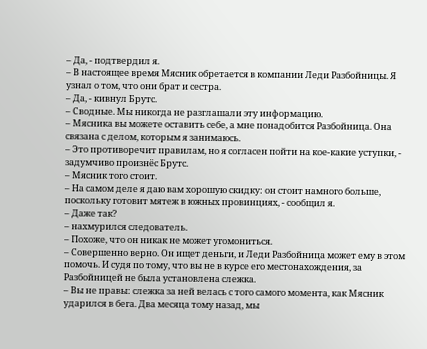– Да, - подтвердил я.
– В настоящее время Мясник обретается в компании Леди Разбойницы. Я узнал о том, что они брат и сестра.
– Да, - кивнул Брутс.
– Сводные. Мы никогда не разглашали эту информацию.
– Мясника вы можете оставить себе, а мне понадобится Разбойница. Она связана с делом, которым я занимаюсь.
– Это противоречит правилам, но я согласен пойти на кое-какие уступки, - задумчиво произнёс Брутс.
– Мясник того стоит.
– На самом деле я даю вам хорошую скидку: он стоит намного больше, поскольку готовит мятеж в южных провинциях, - сообщил я.
– Даже так?
– нахмурился следователь.
– Похоже, что он никак не может угомониться.
– Совершенно верно. Он ищет деньги, и Леди Разбойница может ему в этом помочь. И судя по тому, что вы не в курсе его местонахождения, за Разбойницей не была установлена слежка.
– Вы не правы: слежка за ней велась с того самого момента, как Мясник ударился в бега. Два месяца тому назад, мы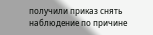получили приказ снять наблюдение по причине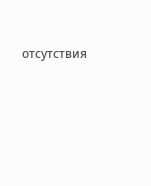отсутствия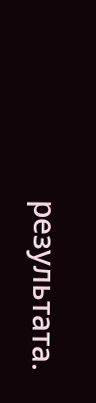результата.